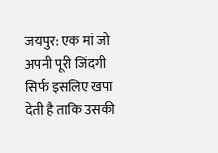जयपुर: एक मां जो अपनी पूरी जिंदगी सिर्फ इसलिए खपा देती है ताकि उसकी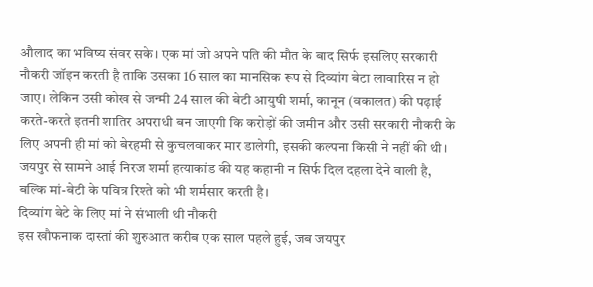औलाद का भविष्य संवर सके। एक मां जो अपने पति की मौत के बाद सिर्फ इसलिए सरकारी नौकरी जॉइन करती है ताकि उसका 16 साल का मानसिक रूप से दिव्यांग बेटा लावारिस न हो जाए। लेकिन उसी कोख से जन्मी 24 साल की बेटी आयुषी शर्मा, कानून (वकालत) की पढ़ाई करते-करते इतनी शातिर अपराधी बन जाएगी कि करोड़ों की जमीन और उसी सरकारी नौकरी के लिए अपनी ही मां को बेरहमी से कुचलवाकर मार डालेगी, इसकी कल्पना किसी ने नहीं की थी। जयपुर से सामने आई निरज शर्मा हत्याकांड की यह कहानी न सिर्फ दिल दहला देने वाली है, बल्कि मां-बेटी के पवित्र रिश्ते को भी शर्मसार करती है।
दिव्यांग बेटे के लिए मां ने संभाली थी नौकरी
इस खौफनाक दास्तां की शुरुआत करीब एक साल पहले हुई, जब जयपुर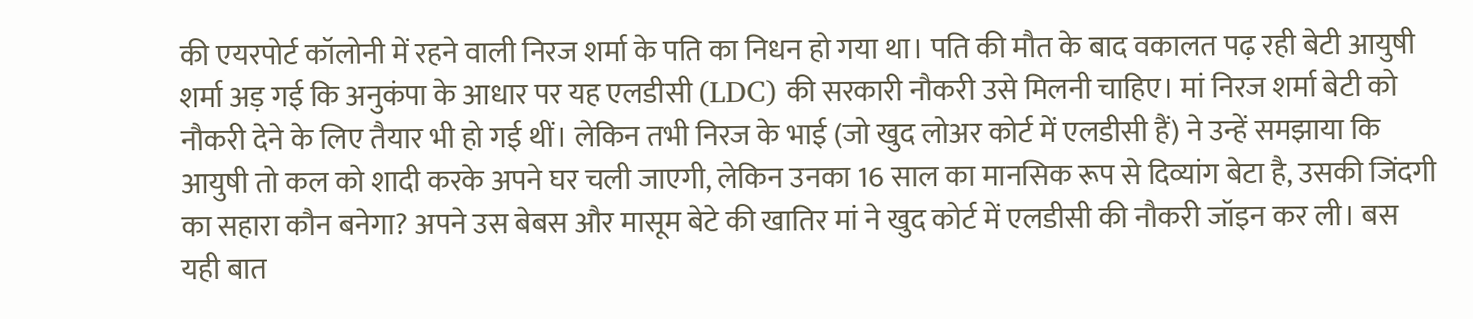की एयरपोर्ट कॉलोनी में रहने वाली निरज शर्मा के पति का निधन हो गया था। पति की मौत के बाद वकालत पढ़ रही बेटी आयुषी शर्मा अड़ गई कि अनुकंपा के आधार पर यह एलडीसी (LDC) की सरकारी नौकरी उसे मिलनी चाहिए। मां निरज शर्मा बेटी को नौकरी देने के लिए तैयार भी हो गई थीं। लेकिन तभी निरज के भाई (जो खुद लोअर कोर्ट में एलडीसी हैं) ने उन्हें समझाया कि आयुषी तो कल को शादी करके अपने घर चली जाएगी, लेकिन उनका 16 साल का मानसिक रूप से दिव्यांग बेटा है, उसकी जिंदगी का सहारा कौन बनेगा? अपने उस बेबस और मासूम बेटे की खातिर मां ने खुद कोर्ट में एलडीसी की नौकरी जॉइन कर ली। बस यही बात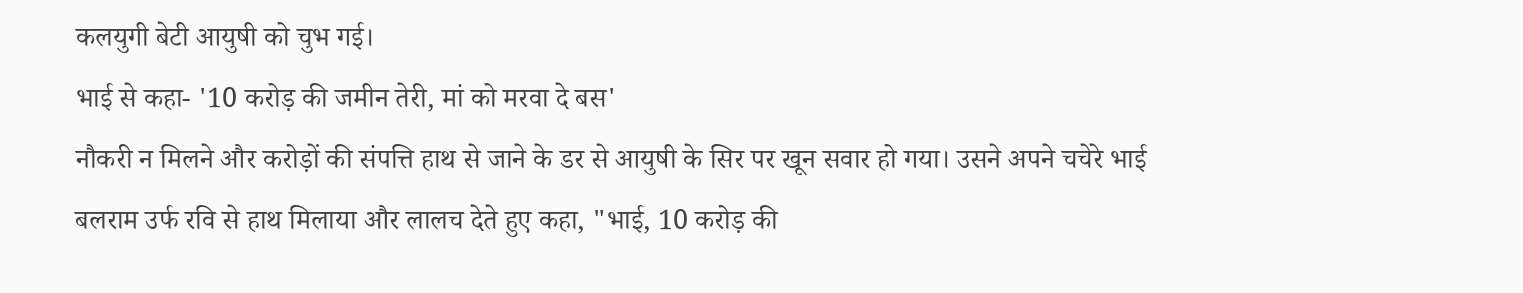कलयुगी बेटी आयुषी को चुभ गई।
भाई से कहा- '10 करोड़ की जमीन तेरी, मां को मरवा दे बस'
नौकरी न मिलने और करोड़ों की संपत्ति हाथ से जाने के डर से आयुषी के सिर पर खून सवार हो गया। उसने अपने चचेरे भाई बलराम उर्फ रवि से हाथ मिलाया और लालच देते हुए कहा, "भाई, 10 करोड़ की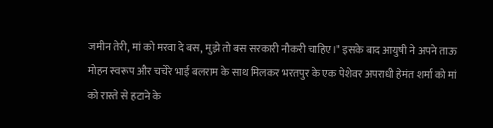जमीन तेरी, मां को मरवा दे बस, मुझे तो बस सरकारी नौकरी चाहिए।" इसके बाद आयुषी ने अपने ताऊ मोहन स्वरूप और चचेरे भाई बलराम के साथ मिलकर भरतपुर के एक पेशेवर अपराधी हेमंत शर्मा को मां को रास्ते से हटाने के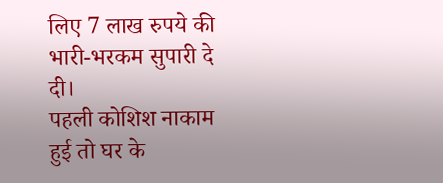लिए 7 लाख रुपये की भारी-भरकम सुपारी दे दी।
पहली कोशिश नाकाम हुई तो घर के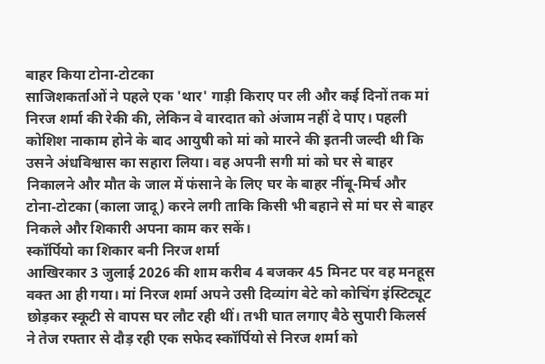बाहर किया टोना-टोटका
साजिशकर्ताओं ने पहले एक 'थार' गाड़ी किराए पर ली और कई दिनों तक मां निरज शर्मा की रेकी की, लेकिन वे वारदात को अंजाम नहीं दे पाए। पहली कोशिश नाकाम होने के बाद आयुषी को मां को मारने की इतनी जल्दी थी कि उसने अंधविश्वास का सहारा लिया। वह अपनी सगी मां को घर से बाहर निकालने और मौत के जाल में फंसाने के लिए घर के बाहर नींबू-मिर्च और टोना-टोटका (काला जादू) करने लगी ताकि किसी भी बहाने से मां घर से बाहर निकले और शिकारी अपना काम कर सकें।
स्कॉर्पियो का शिकार बनी निरज शर्मा
आखिरकार 3 जुलाई 2026 की शाम करीब 4 बजकर 45 मिनट पर वह मनहूस वक्त आ ही गया। मां निरज शर्मा अपने उसी दिव्यांग बेटे को कोचिंग इंस्टिट्यूट छोड़कर स्कूटी से वापस घर लौट रही थीं। तभी घात लगाए बैठे सुपारी किलर्स ने तेज रफ्तार से दौड़ रही एक सफेद स्कॉर्पियो से निरज शर्मा को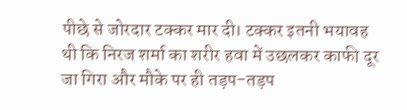पीछे से जोरदार टक्कर मार दी। टक्कर इतनी भयावह थी कि निरज शर्मा का शरीर हवा में उछलकर काफी दूर जा गिरा और मौके पर ही तड़प-तड़प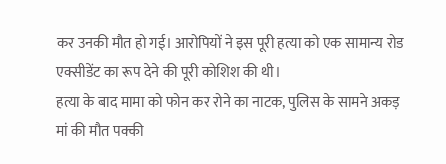कर उनकी मौत हो गई। आरोपियों ने इस पूरी हत्या को एक सामान्य रोड एक्सीडेंट का रूप देने की पूरी कोशिश की थी।
हत्या के बाद मामा को फोन कर रोने का नाटक, पुलिस के सामने अकड़
मां की मौत पक्की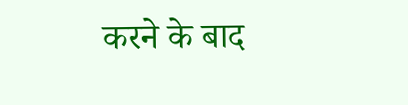करने के बाद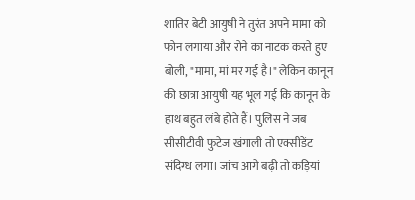शातिर बेटी आयुषी ने तुरंत अपने मामा को फोन लगाया और रोने का नाटक करते हुए बोली, "मामा, मां मर गई है।" लेकिन कानून की छात्रा आयुषी यह भूल गई कि कानून के हाथ बहुत लंबे होते हैं। पुलिस ने जब सीसीटीवी फुटेज खंगाली तो एक्सीडेंट संदिग्ध लगा। जांच आगे बढ़ी तो कड़ियां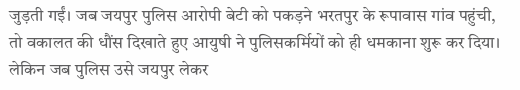जुड़ती गईं। जब जयपुर पुलिस आरोपी बेटी को पकड़ने भरतपुर के रूपावास गांव पहुंची, तो वकालत की धौंस दिखाते हुए आयुषी ने पुलिसकर्मियों को ही धमकाना शुरू कर दिया।
लेकिन जब पुलिस उसे जयपुर लेकर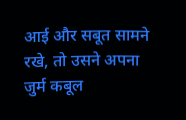आई और सबूत सामने रखे, तो उसने अपना जुर्म कबूल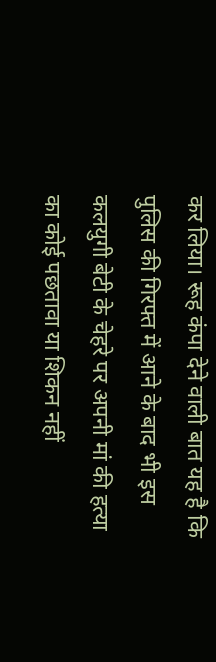कर लिया। रूह कंपा देने वाली बात यह है कि पुलिस की गिरफ्त में आने के बाद भी इस कलयुगी बेटी के चेहरे पर अपनी मां की हत्या का कोई पछतावा या शिकन नहीं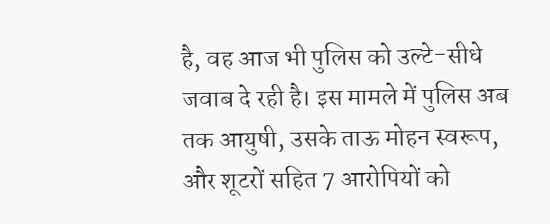है, वह आज भी पुलिस को उल्टे-सीधे जवाब दे रही है। इस मामले में पुलिस अब तक आयुषी, उसके ताऊ मोहन स्वरूप, और शूटरों सहित 7 आरोपियों को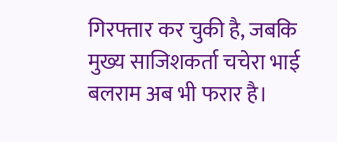गिरफ्तार कर चुकी है, जबकि मुख्य साजिशकर्ता चचेरा भाई बलराम अब भी फरार है।